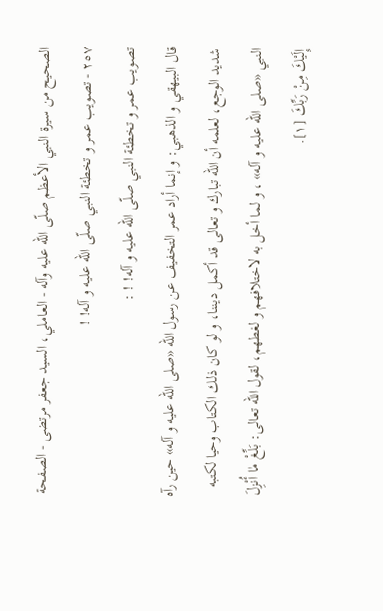الصحيح من سيرة النبي الأعظم صلّى الله عليه وآله - العاملي، السيد جعفر مرتضى - الصفحة ٢٥٧ - تصويب عمر و تخطئة النبي صلّى اللّه عليه و آله! !
تصويب عمر و تخطئة النبي صلّى اللّه عليه و آله! ! :
قال البيهقي و الذهبي: و إنما أراد عمر التخفيف عن رسول اللّه «صلى اللّه عليه و آله» حين رآه شديد الوجع، لعلمه أن اللّه تبارك و تعالى قد أكمل ديننا، و لو كان ذلك الكتاب وحيا لكتبه النبي «صلى اللّه عليه و آله» ، و لما أخل به لاختلافهم و لغطهم، لقول اللّه تعالى: بَلِّغْ مٰا أُنْزِلَ إِلَيْكَ مِنْ رَبِّكَ [١].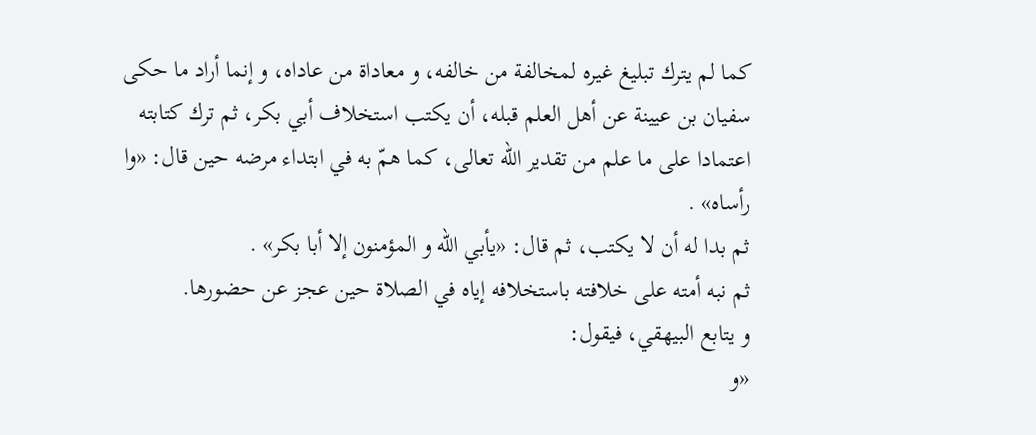كما لم يترك تبليغ غيره لمخالفة من خالفه، و معاداة من عاداه، و إنما أراد ما حكى سفيان بن عيينة عن أهل العلم قبله، أن يكتب استخلاف أبي بكر، ثم ترك كتابته اعتمادا على ما علم من تقدير اللّه تعالى، كما همّ به في ابتداء مرضه حين قال: «وا رأساه» .
ثم بدا له أن لا يكتب، ثم قال: «يأبي اللّه و المؤمنون إلا أبا بكر» .
ثم نبه أمته على خلافته باستخلافه إياه في الصلاة حين عجز عن حضورها.
و يتابع البيهقي، فيقول:
«و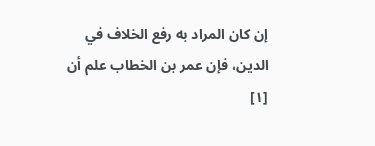إن كان المراد به رفع الخلاف في الدين، فإن عمر بن الخطاب علم أن
[١]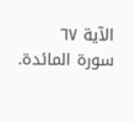الآية ٦٧ سورة المائدة.